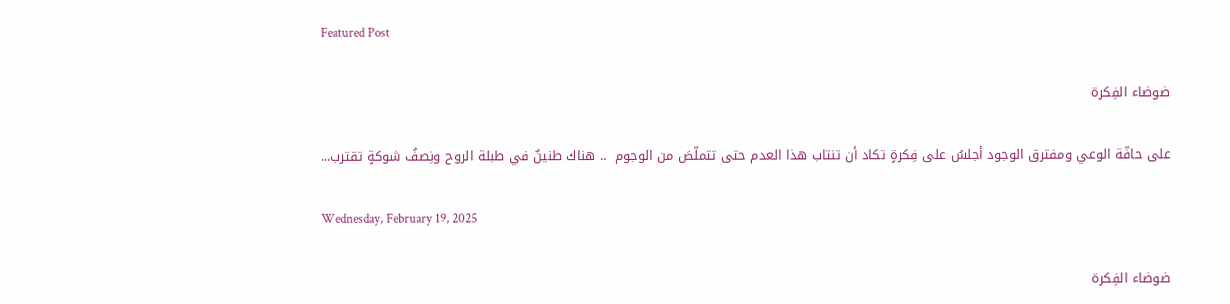Featured Post

ضوضاء الفِكرة

على حافّة الوعي ومفترق الوجود أجلسُ على فِكرةٍ تكاد أن تنتاب هذا العدم حتى تتملّصَ من الوجوم  .. هناك طنينٌ في طبلة الروح ونِصفُ شوكةٍ تقترب...

Wednesday, February 19, 2025

ضوضاء الفِكرة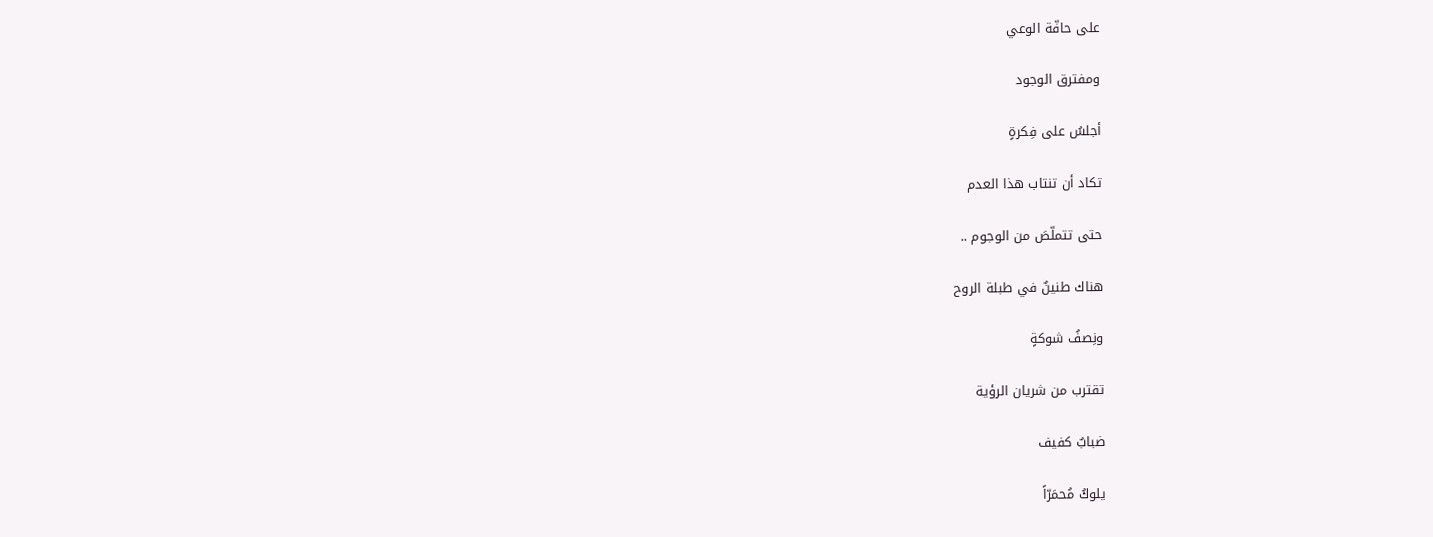على حافّة الوعي

ومفترق الوجود

أجلسُ على فِكرةٍ

تكاد أن تنتاب هذا العدم

حتى تتملّصَ من الوجوم ..

هناك طنينٌ في طبلة الروح

ونِصفُ شوكةٍ

تقترب من شريان الرؤية

ضبابٌ كفيف

يلوكُ مُحمَرّاً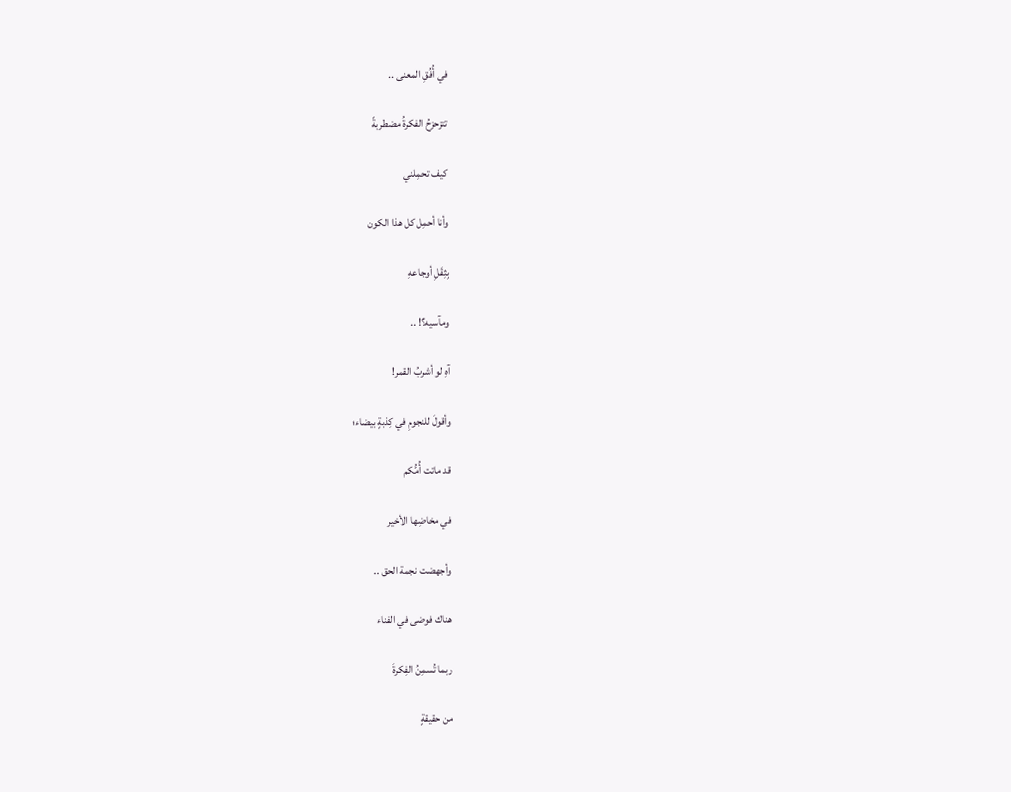في أُفُقِ المعنى ..

تتزحزحُ الفكرةُ مضطربةً

كيف تحمِلني

وأنا أحمِل كل هذا الكون

بِثِقَلِ أوجاعهِ

ومآسيه؟! ..

آهِ لو أشربُ القمر!

وأقولَ للنجومِ في كِذبةٍ بيضاء؛

قد ماتت أُمُّكم

في مخاضِها الأخير

وأجهضت نجمة الحق ..

هناك فوضى في الفناء

ربما تُسمِنُ الفِكرةَ

من حقيقةٍ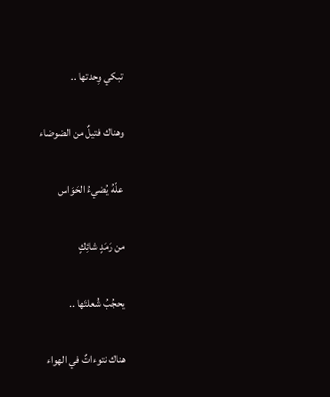تبكي وِحدتها ..

وهناك فتيلٌ من الضوضاء

علّهُ يُضيءُ الحَوَاس

من رَمَدٍ شائِكٍ

يحجُبُ شُعلتَها ..

هناك نتوءاتٌ في الهواء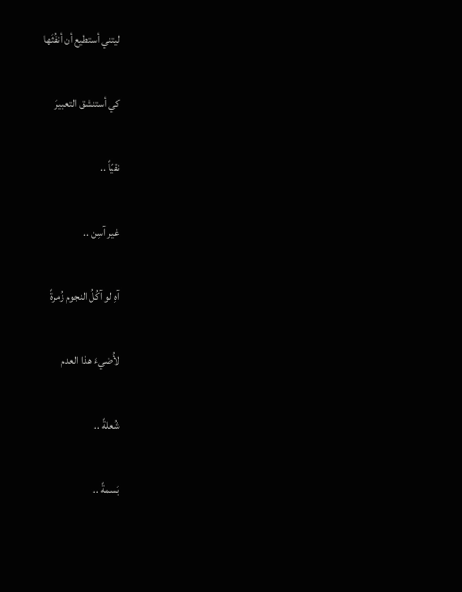ليتني أستطيع أن أنفُثَها

كي أستنشق التعبيرَ

نقيّاً ..

غير آسِن ..

آهِ لو آكُلُ النجوم زُمرةً

لأُضيءَ هذا العدم

شُعلةً ..

بَسمةً ..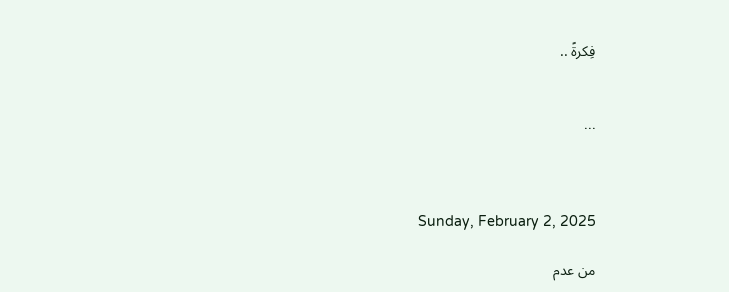فِكرةً ..


...



Sunday, February 2, 2025

من عدم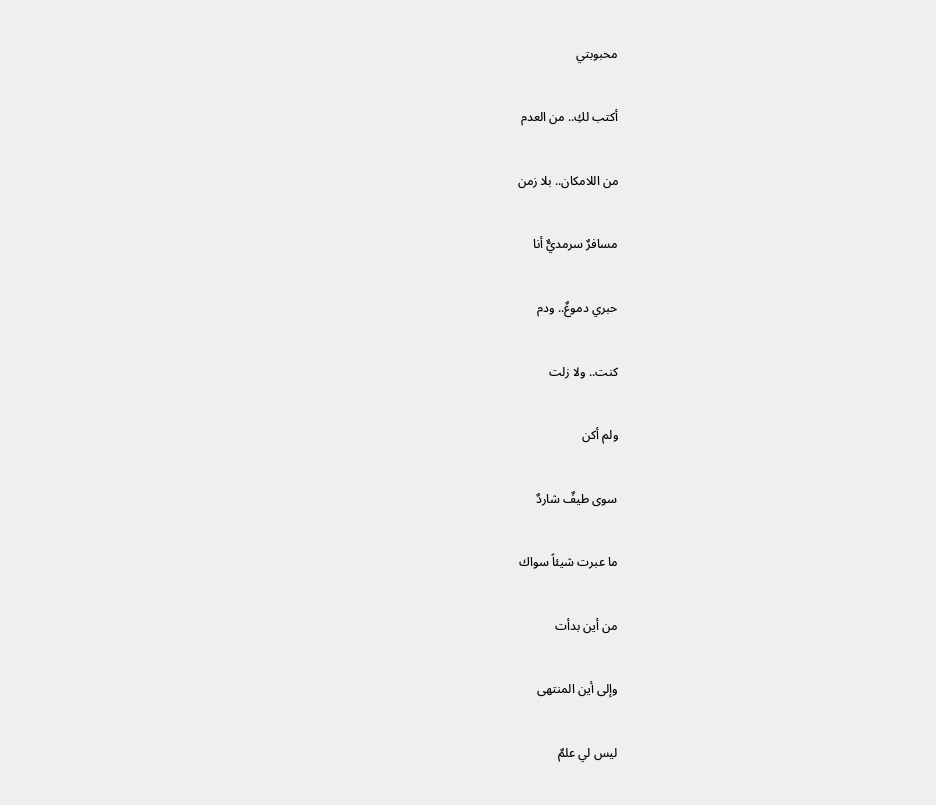محبوبتي

أكتب لكِ.. من العدم

من اللامكان.. بلا زمن

مسافرٌ سرمديٌّ أنا

حبري دموعٌ.. ودم

كنت.. ولا زلت

ولم أكن

سوى طيفٌ شاردٌ

ما عبرت شيئاً سواك

من أين بدأت

وإلى أين المنتهى

ليس لي علمٌ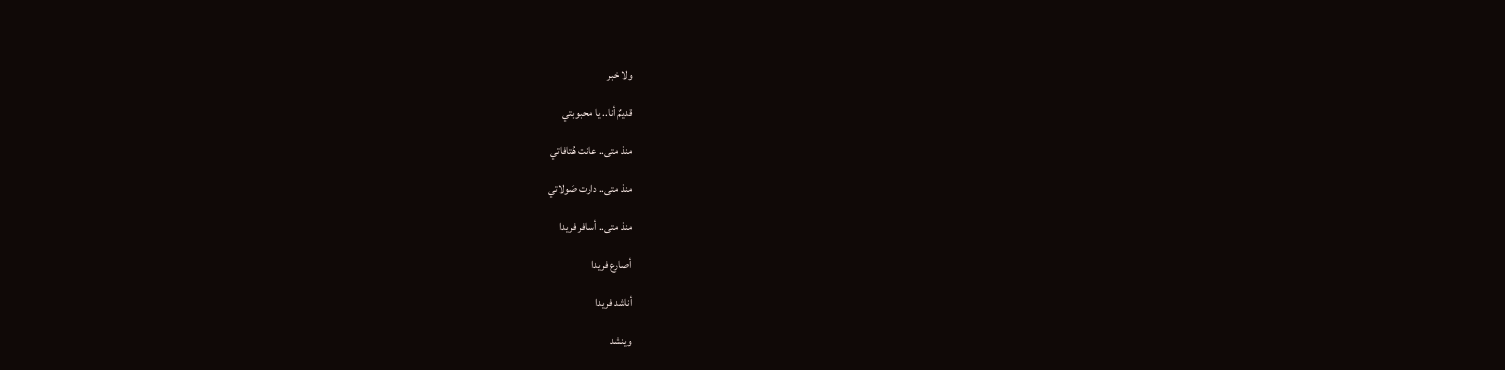ولا خبر

قديمٌ أنا.. يا محبوبتي

منذ متى.. عانت هُتافاتي

منذ متى.. دارت صَولاتي

منذ متى.. أسافر فريدا

أصارع فريدا

أناشد فريدا

وينشد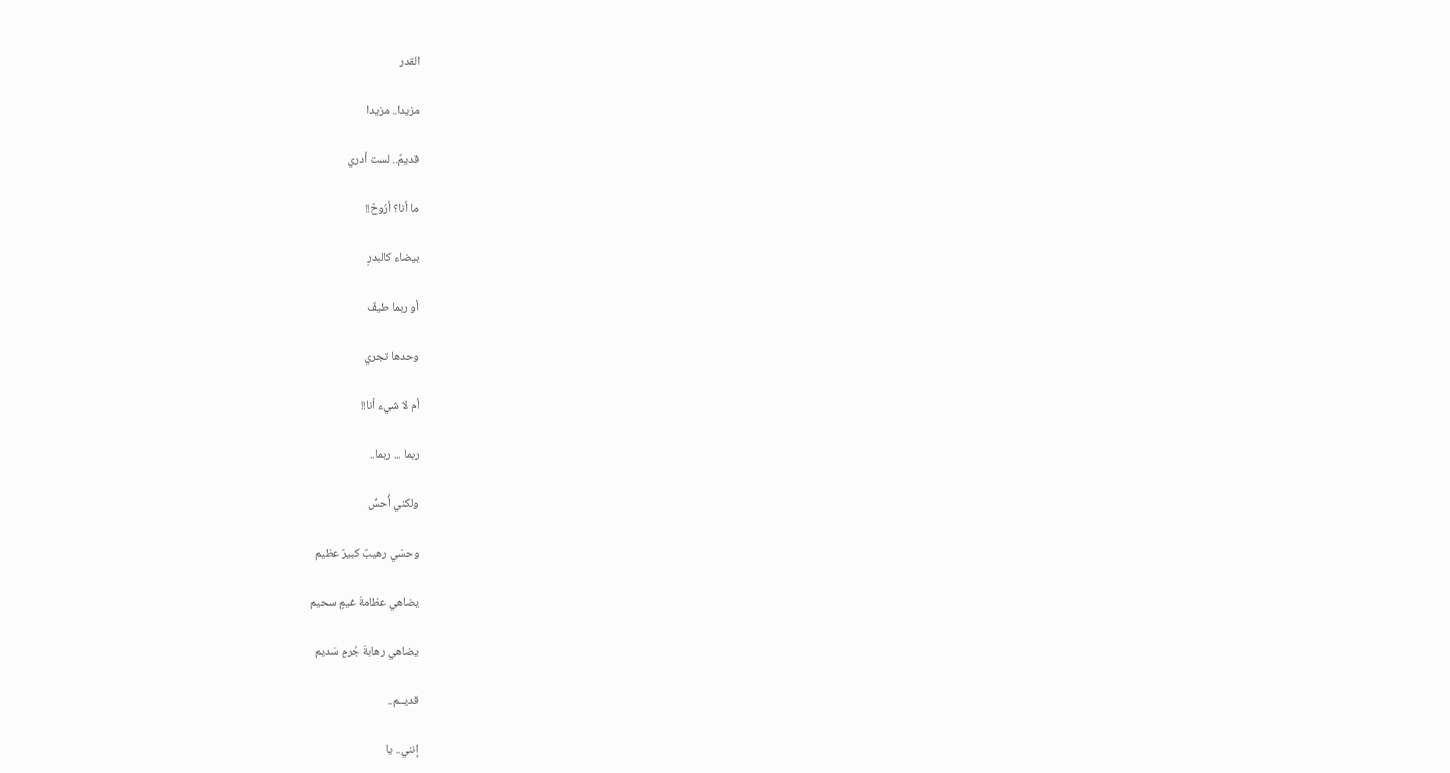القدر

مزيدا.. مزيدا

قديمٌ.. لست أدري

ما أنا؟ أرُوحٌ!!

بيضاء كالبدرِ

أو ربما طيفٌ

وحدها تجري

أم لا شيء أنا!!

ربما ... ربما..

ولكني أُحسُّ

وحسّي رهيبٌ كبيرٌ عظيم

يضاهي عظامةَ غيمٍ سحيم

يضاهي رهابةَ جُرمٍ سَديم

قديــم..

إنني.. يا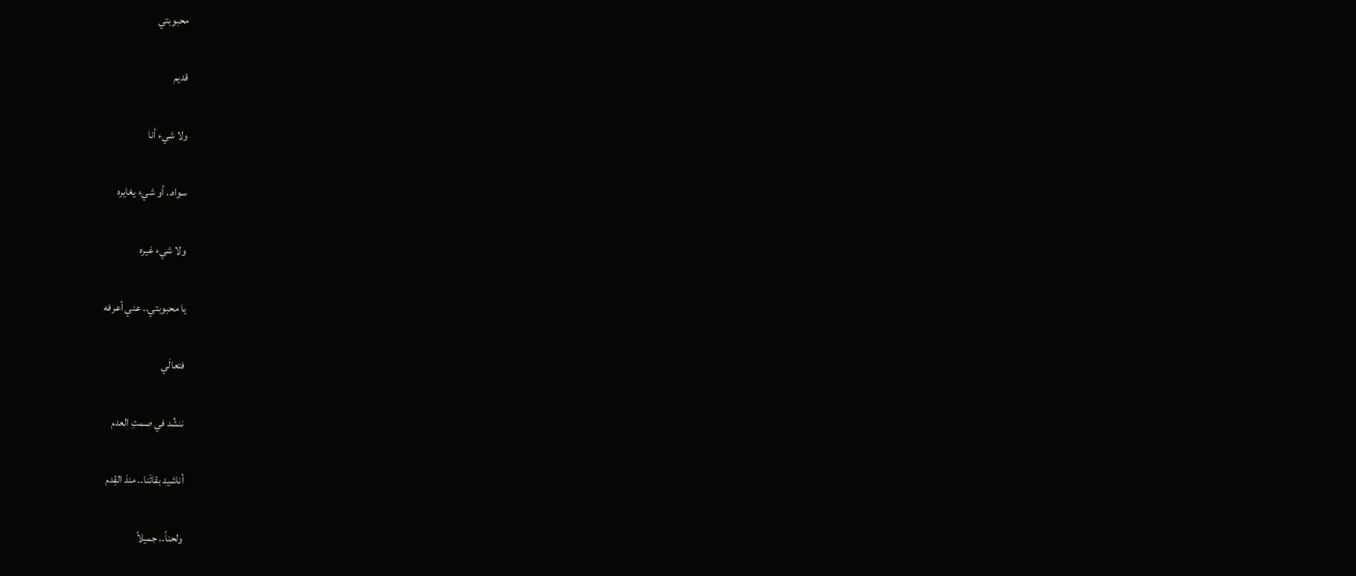محبوبتي

قديم

ولا شيء أنا

سواه.. أو شيء يغايره

ولا شيء غيره

يا محبوبتي.. عني أعرفه

فتعالَي

ننشُد في صمتِ العدم

أناشيد بقائَنا.. منذ القِدم

ولحناً.. جميلاً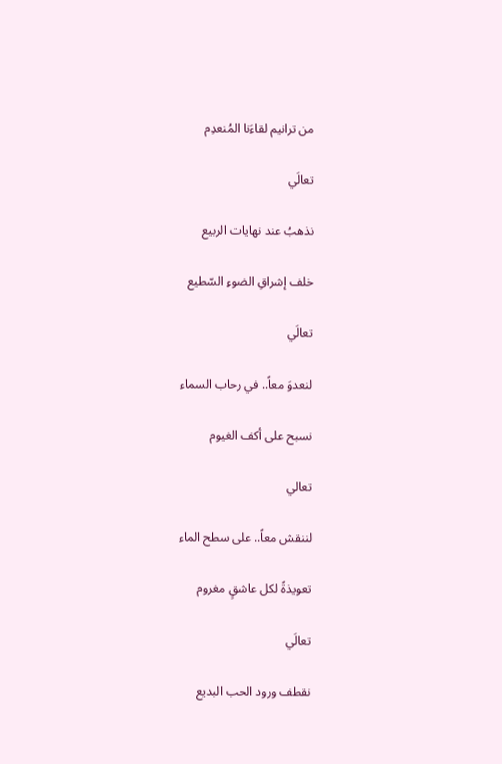من ترانيم لقاءَنا المُنعدِم

تعالَي

نذهبُ عند نهايات الربيع

خلف إشراقِ الضوءِ السّطيع

تعالَي

لنعدوَ معاً.. في رحاب السماء

نسبح على أكف الغيوم

تعالي

لننقش معاً.. على سطح الماء

تعويذةً لكل عاشقٍ مغروم

تعالَي

نقطف ورود الحب البديع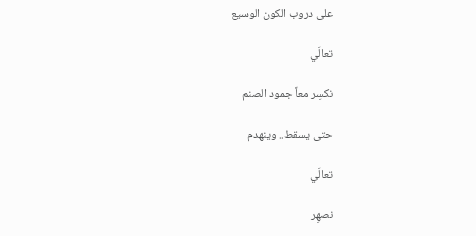على دروب الكون الوسيع

تعالَي

نكسِر معاً جمود الصنم

حتى يسقط.. وينهدم

تعالَي

نصهِر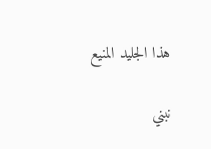هذا الجليد المنيع

نبني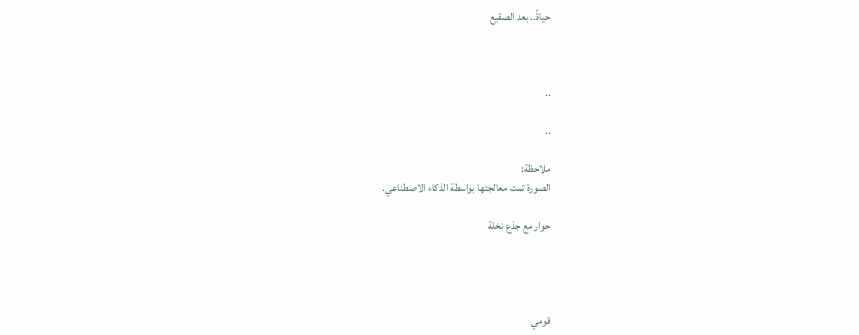حياةً.. بعد الصقيع



..

..

ملاحظة:
الصورة تمت معالجتها بواسطة الذكاء الاصطناعي.

حوار مع جذع نخلة




قومي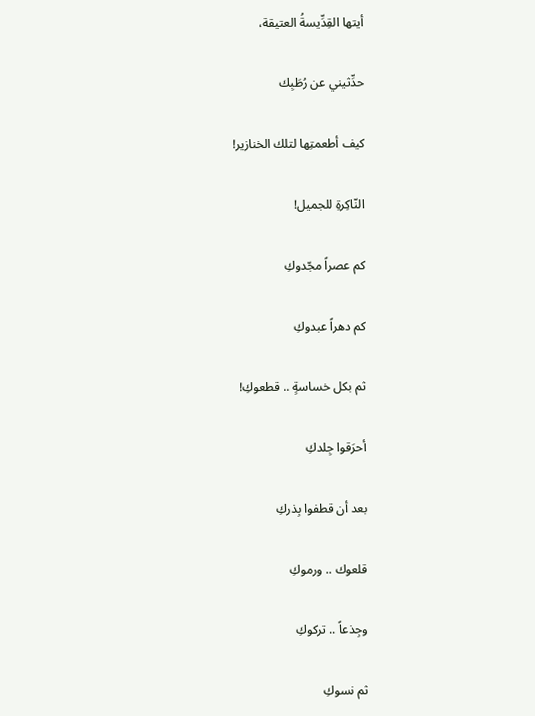أيتها القِدِّيسةُ العتيقة،

حدِّثيني عن رُطَبِك

كيف أطعمتِها لتلك الخنازير!

النّاكِرةِ للجميل!

كم عصراً مجّدوكِ

كم دهراً عبدوكِ

ثم بكل خساسةٍ .. قطعوكِ!

أحرَقوا جِلدكِ

بعد أن قطفوا بِذركِ

قلعوك .. ورموكِ

وجِذعاً .. تركوكِ

ثم نسوكِ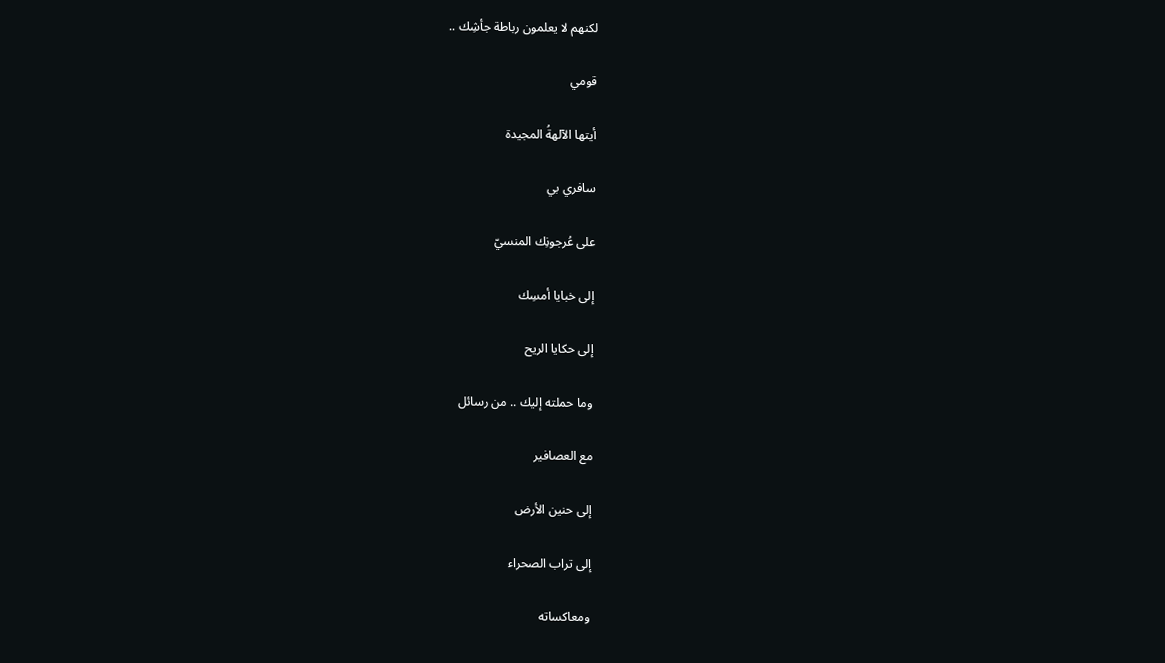لكنهم لا يعلمون رباطة جأشِك ..

قومي

أيتها الآلهةُ المجيدة

سافري بي

على عُرجونِك المنسيّ

إلى خبايا أمسِك

إلى حكايا الريح

وما حملته إليك .. من رسائل

مع العصافير

إلى حنين الأرض

إلى تراب الصحراء

ومعاكساته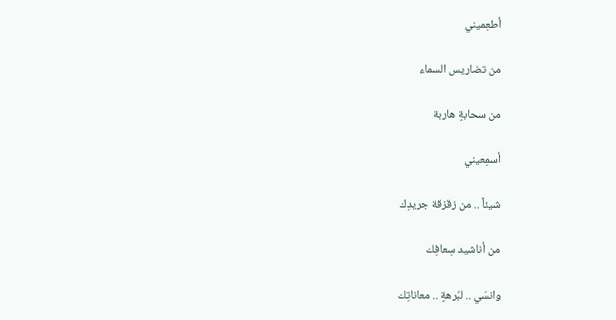أطعِميني

من تضاريس السماء

من سحابةٍ هاربة

أسمِعيني

شيئاً .. من زقزقة جريدِك

من أناشيد سِعافِك

وانسَي .. لبُرهةٍ .. معاناتِك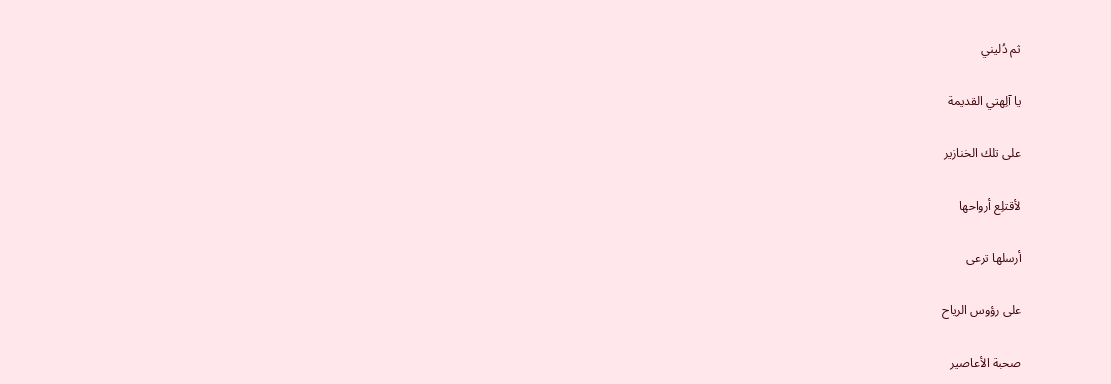ثم دُليني

يا آلِهتي القديمة

على تلك الخنازير

لأقتلِع أرواحها

أرسلها ترعى

على رؤوس الرياح

صحبة الأعاصير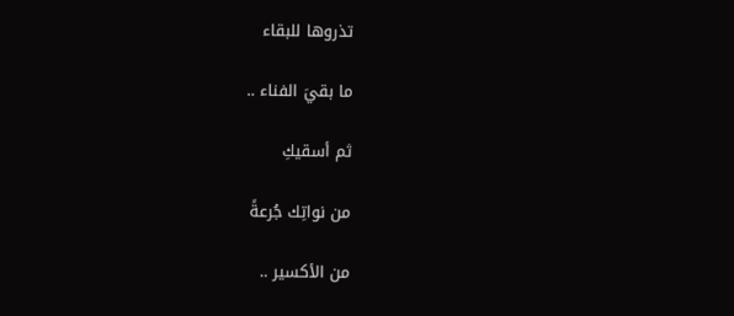تذروها للبقاء

ما بقيَ الفناء ..

ثم أسقيكِ

من نواتِك جُرعةً

من الأكسير ..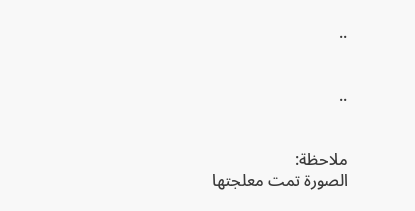..


..


ملاحظة:
الصورة تمت معلجتها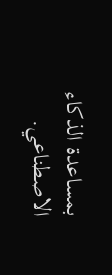بمساعدة الذكاء الاصطناعي.